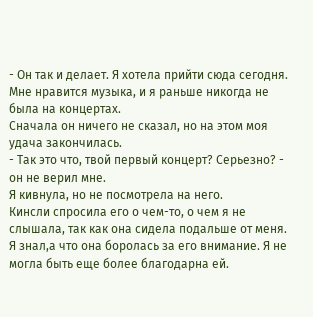- Он так и делает. Я хотела прийти сюда сегодня. Мне нравится музыка, и я раньше никогда не была на концертах.
Сначала он ничего не сказал, но на этом моя удача закончилась.
- Так это что, твой первый концерт? Серьезно? - он не верил мне.
Я кивнула, но не посмотрела на него.
Кинсли спросила его о чем-то, о чем я не слышала, так как она сидела подальше от меня. Я знал,а что она боролась за его внимание. Я не могла быть еще более благодарна ей.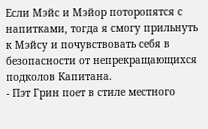Если Мэйс и Мэйор поторопятся с напитками, тогда я смогу прильнуть к Мэйсу и почувствовать себя в безопасности от непрекращающихся подколов Капитана.
- Пэт Грин поет в стиле местного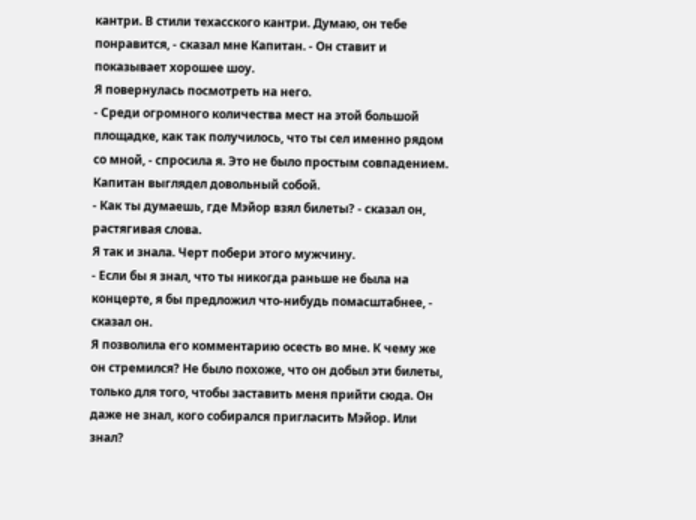кантри. В стили техасского кантри. Думаю, он тебе понравится, - сказал мне Капитан. - Он ставит и показывает хорошее шоу.
Я повернулась посмотреть на него.
- Среди огромного количества мест на этой большой площадке, как так получилось, что ты сел именно рядом со мной, - спросила я. Это не было простым совпадением.
Капитан выглядел довольный собой.
- Как ты думаешь, где Мэйор взял билеты? - сказал он, растягивая слова.
Я так и знала. Черт побери этого мужчину.
- Если бы я знал, что ты никогда раньше не была на концерте, я бы предложил что-нибудь помасштабнее, - сказал он.
Я позволила его комментарию осесть во мне. К чему же он стремился? Не было похоже, что он добыл эти билеты, только для того, чтобы заставить меня прийти сюда. Он даже не знал, кого собирался пригласить Мэйор. Или знал?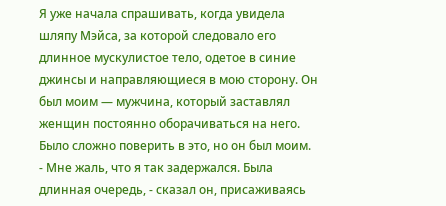Я уже начала спрашивать, когда увидела шляпу Мэйса, за которой следовало его длинное мускулистое тело, одетое в синие джинсы и направляющиеся в мою сторону. Он был моим — мужчина, который заставлял женщин постоянно оборачиваться на него. Было сложно поверить в это, но он был моим.
- Мне жаль, что я так задержался. Была длинная очередь, - сказал он, присаживаясь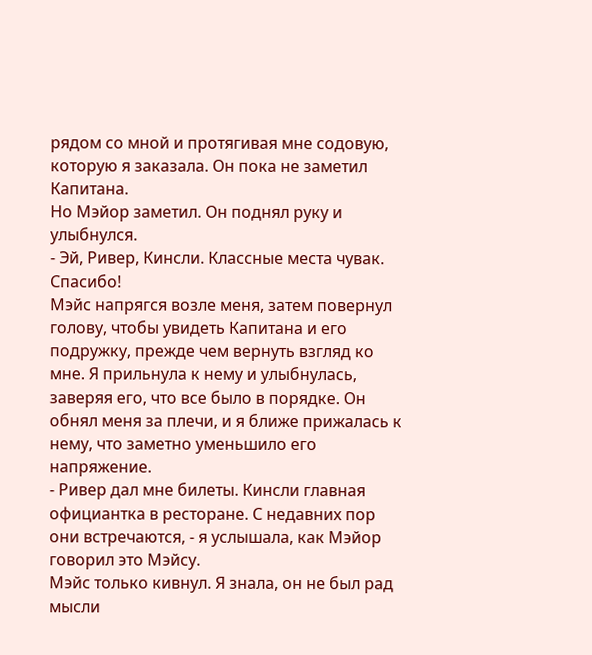рядом со мной и протягивая мне содовую, которую я заказала. Он пока не заметил Капитана.
Но Мэйор заметил. Он поднял руку и улыбнулся.
- Эй, Ривер, Кинсли. Классные места чувак. Спасибо!
Мэйс напрягся возле меня, затем повернул голову, чтобы увидеть Капитана и его подружку, прежде чем вернуть взгляд ко мне. Я прильнула к нему и улыбнулась, заверяя его, что все было в порядке. Он обнял меня за плечи, и я ближе прижалась к нему, что заметно уменьшило его напряжение.
- Ривер дал мне билеты. Кинсли главная официантка в ресторане. С недавних пор они встречаются, - я услышала, как Мэйор говорил это Мэйсу.
Мэйс только кивнул. Я знала, он не был рад мысли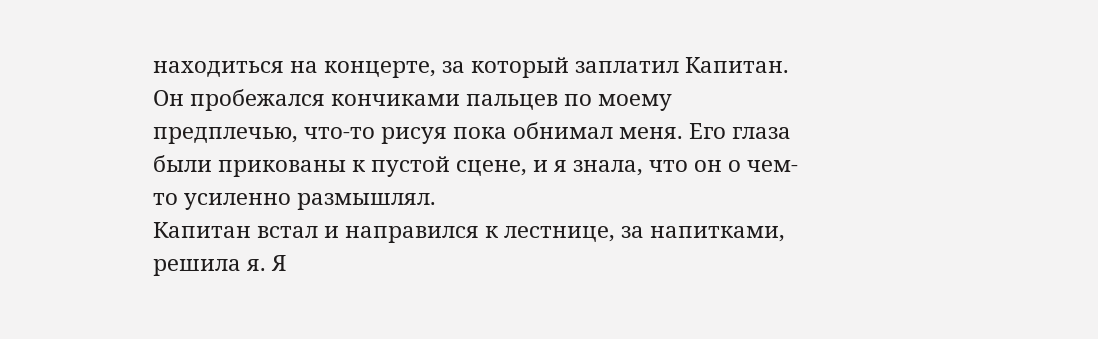находиться на концерте, за который заплатил Капитан. Он пробежался кончиками пальцев по моему предплечью, что-то рисуя пока обнимал меня. Его глаза были прикованы к пустой сцене, и я знала, что он о чем-то усиленно размышлял.
Капитан встал и направился к лестнице, за напитками, решила я. Я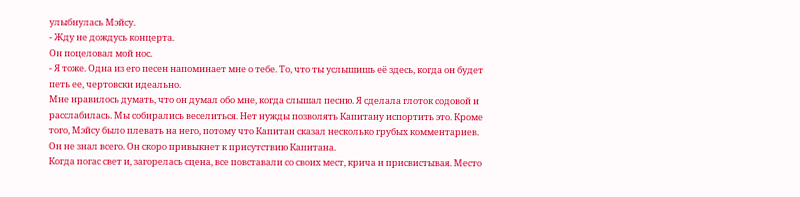улыбнулась Мэйсу.
- Жду не дождусь концерта.
Он поцеловал мой нос.
- Я тоже. Одна из его песен напоминает мне о тебе. То, что ты услышишь её здесь, когда он будет петь ее, чертовски идеально.
Мне нравилось думать, что он думал обо мне, когда слышал песню. Я сделала глоток содовой и расслабилась. Мы собирались веселиться. Нет нужды позволять Капитану испортить это. Кроме того, Мэйсу было плевать на него, потому что Капитан сказал несколько грубых комментариев. Он не знал всего. Он скоро привыкнет к присутствию Капитана.
Когда погас свет и, загорелась сцена, все повставали со своих мест, крича и присвистывая. Место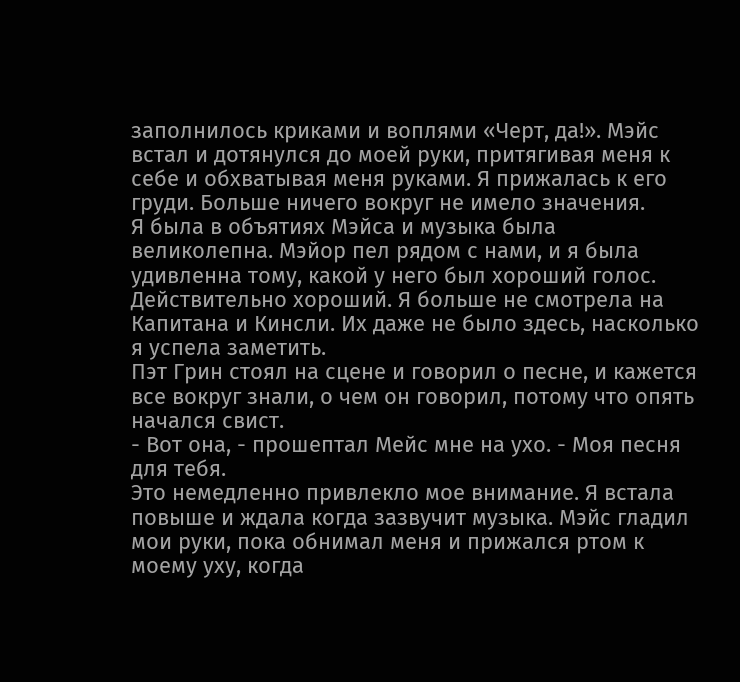заполнилось криками и воплями «Черт, да!». Мэйс встал и дотянулся до моей руки, притягивая меня к себе и обхватывая меня руками. Я прижалась к его груди. Больше ничего вокруг не имело значения.
Я была в объятиях Мэйса и музыка была великолепна. Мэйор пел рядом с нами, и я была удивленна тому, какой у него был хороший голос. Действительно хороший. Я больше не смотрела на Капитана и Кинсли. Их даже не было здесь, насколько я успела заметить.
Пэт Грин стоял на сцене и говорил о песне, и кажется все вокруг знали, о чем он говорил, потому что опять начался свист.
- Вот она, - прошептал Мейс мне на ухо. - Моя песня для тебя.
Это немедленно привлекло мое внимание. Я встала повыше и ждала когда зазвучит музыка. Мэйс гладил мои руки, пока обнимал меня и прижался ртом к моему уху, когда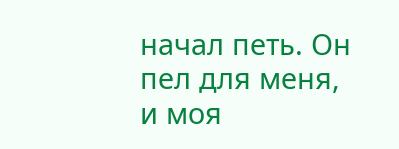начал петь. Он пел для меня, и моя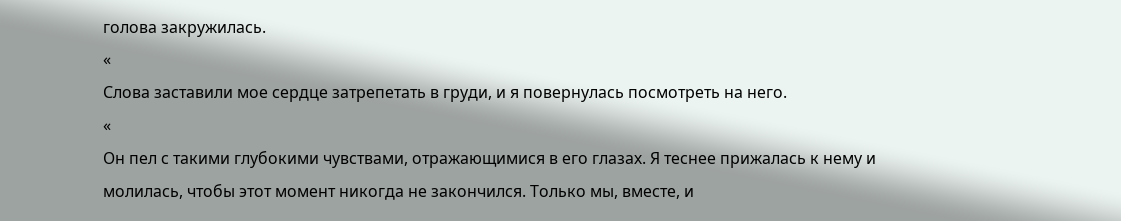голова закружилась.
«
Слова заставили мое сердце затрепетать в груди, и я повернулась посмотреть на него.
«
Он пел с такими глубокими чувствами, отражающимися в его глазах. Я теснее прижалась к нему и молилась, чтобы этот момент никогда не закончился. Только мы, вместе, и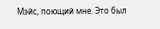Мэйс, поющий мне. Это был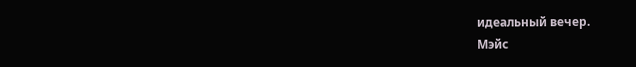идеальный вечер.
Мэйс